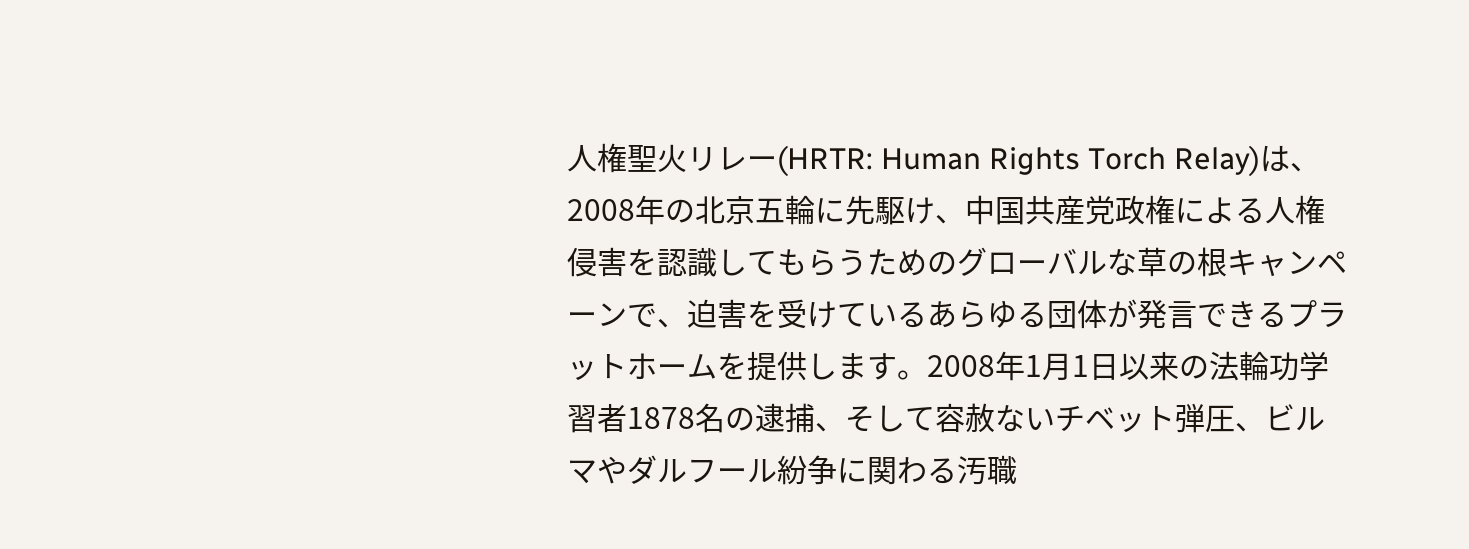人権聖火リレー(HRTR: Human Rights Torch Relay)は、2008年の北京五輪に先駆け、中国共産党政権による人権侵害を認識してもらうためのグローバルな草の根キャンペーンで、迫害を受けているあらゆる団体が発言できるプラットホームを提供します。2008年1月1日以来の法輪功学習者1878名の逮捕、そして容赦ないチベット弾圧、ビルマやダルフール紛争に関わる汚職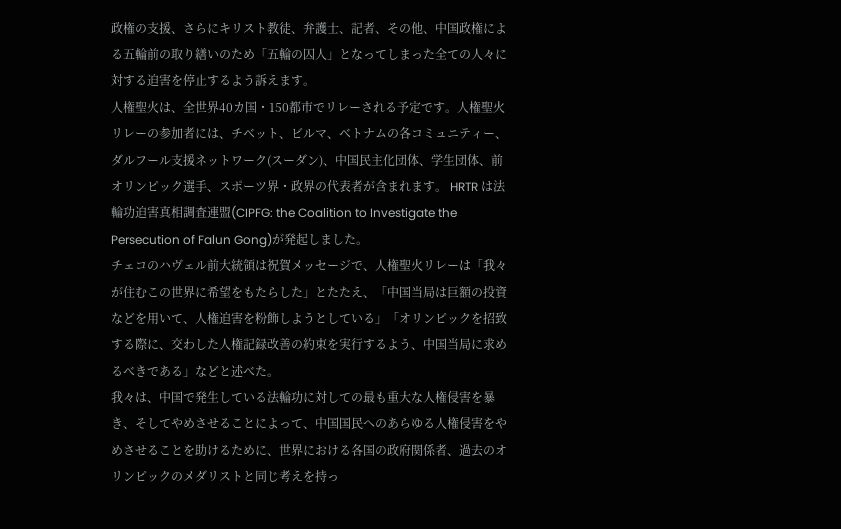政権の支援、さらにキリスト教徒、弁護士、記者、その他、中国政権による五輪前の取り繕いのため「五輪の囚人」となってしまった全ての人々に対する迫害を停止するよう訴えます。
人権聖火は、全世界40カ国・150都市でリレーされる予定です。人権聖火リレーの参加者には、チベット、ビルマ、ベトナムの各コミュニティー、ダルフール支援ネットワーク(スーダン)、中国民主化団体、学生団体、前オリンピック選手、スポーツ界・政界の代表者が含まれます。 HRTR は法輪功迫害真相調査連盟(CIPFG: the Coalition to Investigate the Persecution of Falun Gong)が発起しました。
チェコのハヴェル前大統領は祝賀メッセージで、人権聖火リレーは「我々が住むこの世界に希望をもたらした」とたたえ、「中国当局は巨額の投資などを用いて、人権迫害を粉飾しようとしている」「オリンピックを招致する際に、交わした人権記録改善の約束を実行するよう、中国当局に求めるべきである」などと述べた。
我々は、中国で発生している法輪功に対しての最も重大な人権侵害を暴き、そしてやめさせることによって、中国国民へのあらゆる人権侵害をやめさせることを助けるために、世界における各国の政府関係者、過去のオリンピックのメダリストと同じ考えを持っ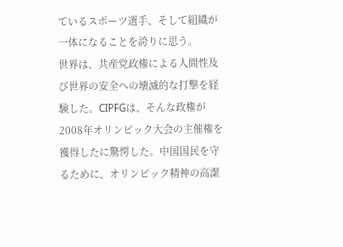ているスポーツ選手、そして組織が一体になることを誇りに思う。
世界は、共産党政権による人間性及び世界の安全への壊滅的な打撃を経験した。CIPFGは、そんな政権が2008年オリンピック大会の主催権を獲得したに驚愕した。中国国民を守るために、オリンピック精神の高潔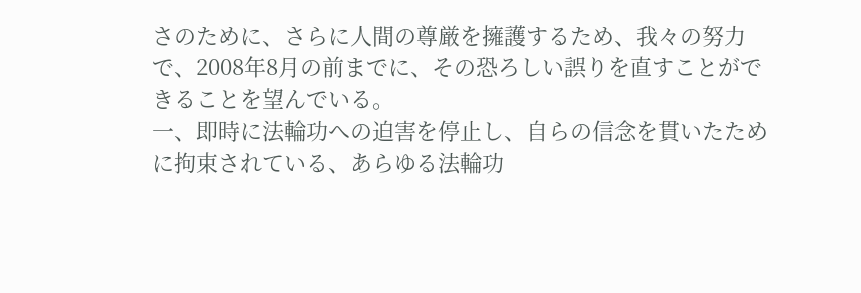さのために、さらに人間の尊厳を擁護するため、我々の努力で、2008年8月の前までに、その恐ろしい誤りを直すことができることを望んでいる。
一、即時に法輪功への迫害を停止し、自らの信念を貫いたために拘束されている、あらゆる法輪功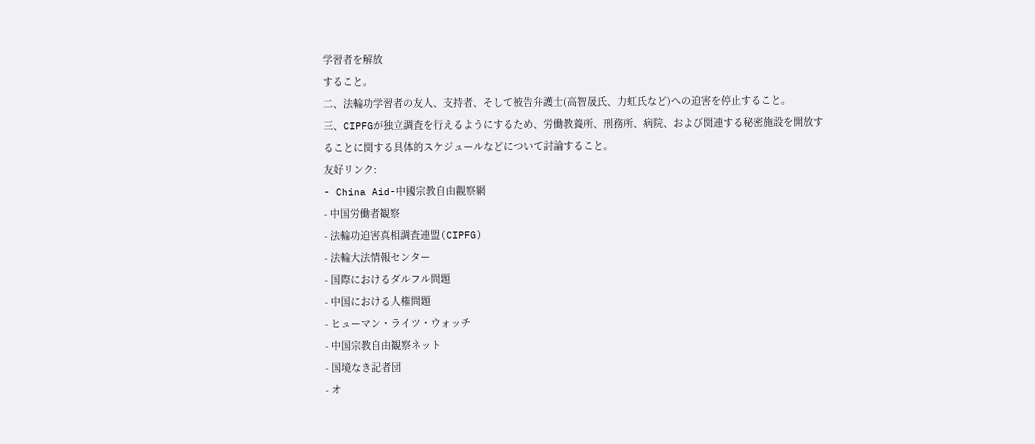学習者を解放
すること。
二、法輪功学習者の友人、支持者、そして被告弁護士(高智晟氏、力虹氏など)への迫害を停止すること。
三、CIPFGが独立調査を行えるようにするため、労働教養所、刑務所、病院、および関連する秘密施設を開放す
ることに関する具体的スケジュールなどについて討論すること。
友好リンク:
- China Aid-中國宗教自由觀察網
- 中国労働者観察
- 法輪功迫害真相調査連盟(CIPFG)
- 法輪大法情報センター
- 国際におけるダルフル問題
- 中国における人権問題
- ヒューマン・ライツ・ウォッチ
- 中国宗教自由観察ネット
- 国境なき記者団
- オ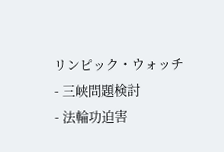リンピック・ウォッチ
- 三峡問題検討
- 法輪功迫害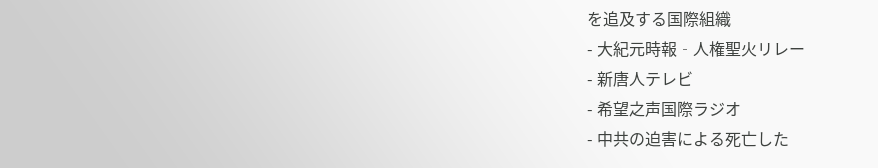を追及する国際組織
- 大紀元時報‐人権聖火リレー
- 新唐人テレビ
- 希望之声国際ラジオ
- 中共の迫害による死亡した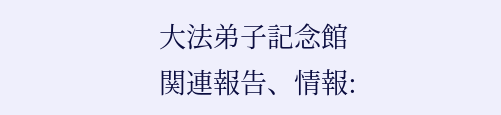大法弟子記念館
関連報告、情報: